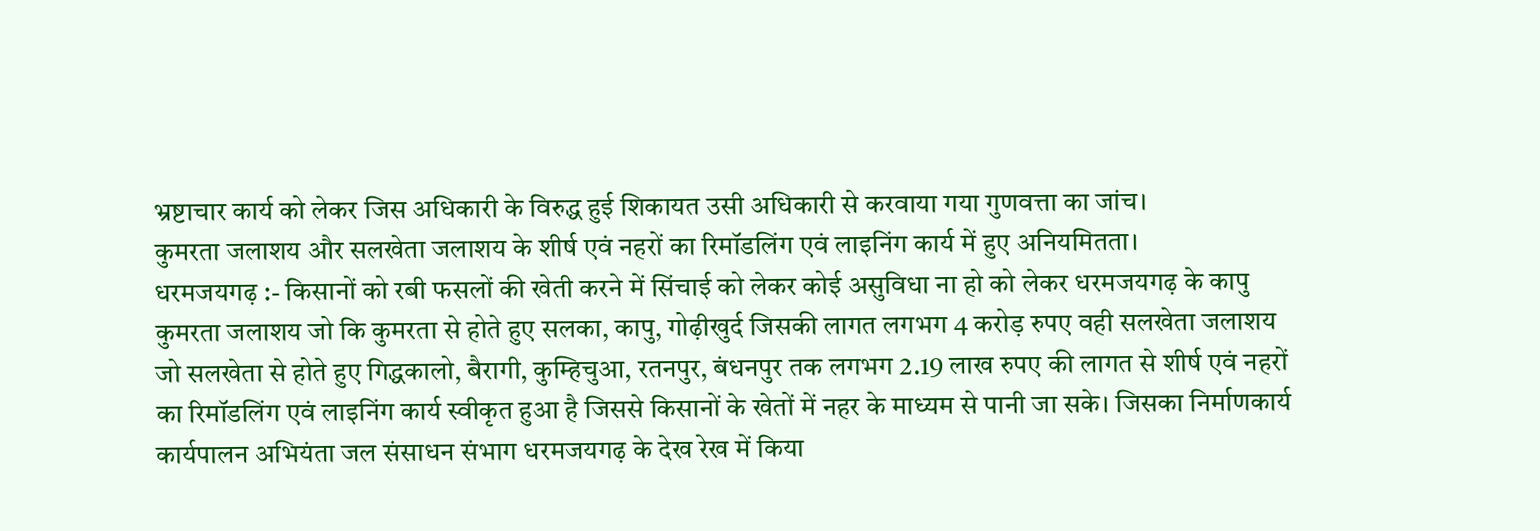भ्रष्टाचार कार्य को लेकर जिस अधिकारी के विरुद्ध हुई शिकायत उसी अधिकारी से करवाया गया गुणवत्ता का जांच।
कुमरता जलाशय और सलखेता जलाशय के शीर्ष एवं नहरों का रिमॉडलिंग एवं लाइनिंग कार्य में हुए अनियमितता।
धरमजयगढ़ :- किसानों को रबी फसलों की खेती करने में सिंचाई को लेकर कोई असुविधा ना हो को लेकर धरमजयगढ़ के कापु कुमरता जलाशय जो कि कुमरता से होते हुए सलका, कापु, गोढ़ीखुर्द जिसकी लागत लगभग 4 करोड़ रुपए वही सलखेता जलाशय जो सलखेता से होते हुए गिद्धकालो, बैरागी, कुम्हिचुआ, रतनपुर, बंधनपुर तक लगभग 2.19 लाख रुपए की लागत से शीर्ष एवं नहरों का रिमॉडलिंग एवं लाइनिंग कार्य स्वीकृत हुआ है जिससे किसानों के खेतों में नहर के माध्यम से पानी जा सके। जिसका निर्माणकार्य कार्यपालन अभियंता जल संसाधन संभाग धरमजयगढ़ के देख रेख में किया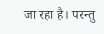जा रहा है। परन्तु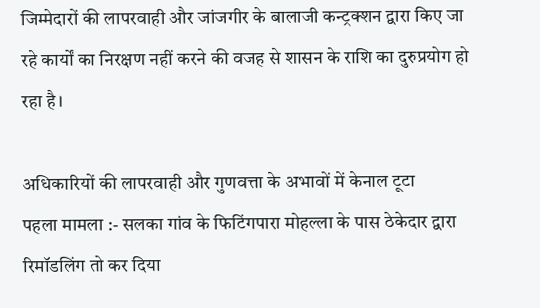जिम्मेदारों की लापरवाही और जांजगीर के बालाजी कन्ट्रक्शन द्वारा किए जा रहे कार्यों का निरक्षण नहीं करने की वजह से शासन के राशि का दुरुप्रयोग हो रहा है।

अधिकारियों की लापरवाही और गुणवत्ता के अभावों में केनाल टूटा
पहला मामला :- सलका गांव के फिटिंगपारा मोहल्ला के पास ठेकेदार द्वारा रिमॉडलिंग तो कर दिया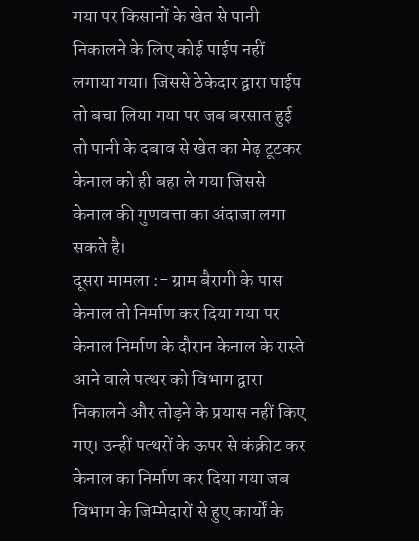गया पर किसानों के खेत से पानी निकालने के लिए कोई पाईप नहीं लगाया गया। जिससे ठेकेदार द्वारा पाईप तो बचा लिया गया पर जब बरसात हुई तो पानी के दबाव से खेत का मेढ़ टूटकर केनाल को ही बहा ले गया जिससे केनाल की गुणवत्ता का अंदाजा लगा सकते है।
दूसरा मामला :- ग्राम बैरागी के पास केनाल तो निर्माण कर दिया गया पर केनाल निर्माण के दौरान केनाल के रास्ते आने वाले पत्थर को विभाग द्वारा निकालने और तोड़ने के प्रयास नहीं किए गए। उन्हीं पत्थरों के ऊपर से कंक्रीट कर केनाल का निर्माण कर दिया गया जब विभाग के जिम्मेदारों से हुए कार्यों के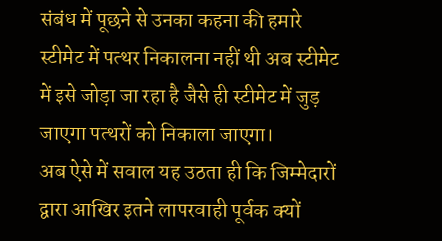संबंध में पूछने से उनका कहना की हमारे स्टीमेट में पत्थर निकालना नहीं थी अब स्टीमेट में इसे जोड़ा जा रहा है जैसे ही स्टीमेट में जुड़ जाएगा पत्थरों को निकाला जाएगा।
अब ऐसे में सवाल यह उठता ही कि जिम्मेदारों द्वारा आखिर इतने लापरवाही पूर्वक क्यों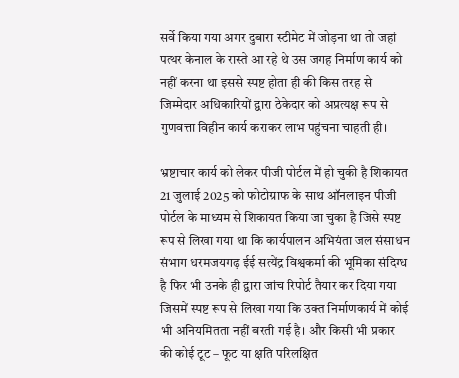सर्वे किया गया अगर दुबारा स्टीमेट में जोड़ना था तो जहां पत्थर केनाल के रास्ते आ रहे थे उस जगह निर्माण कार्य को नहीं करना था इससे स्पष्ट होता ही की किस तरह से जिम्मेदार अधिकारियों द्वारा ठेकेदार को अप्रत्यक्ष रूप से गुणवत्ता विहीन कार्य कराकर लाभ पहुंचना चाहती ही।

भ्रष्टाचार कार्य को लेकर पीजी पोर्टल में हो चुकी है शिकायत
21 जुलाई 2025 को फोटोग्राफ के साथ ऑनलाइन पीजी पोर्टल के माध्यम से शिकायत किया जा चुका है जिसे स्पष्ट रूप से लिखा गया था कि कार्यपालन अभियंता जल संसाधन संभाग धरमजयगढ़ ईई सत्येंद्र विश्वकर्मा की भूमिका संदिग्ध है फिर भी उनके ही द्वारा जांच रिपोर्ट तैयार कर दिया गया जिसमें स्पष्ट रूप से लिखा गया कि उक्त निर्माणकार्य में कोई भी अनियमितता नहीं बरती गई है। और किसी भी प्रकार की कोई टूट – फूट या क्षति परिलक्षित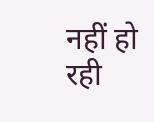नहीं हो रही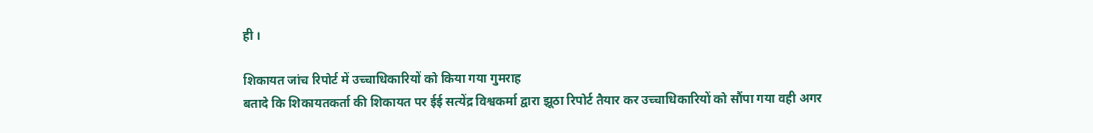ही ।

शिकायत जांच रिपोर्ट में उच्चाधिकारियों को किया गया गुमराह
बतादे कि शिकायतकर्ता की शिकायत पर ईई सत्येंद्र विश्वकर्मा द्वारा झूठा रिपोर्ट तैयार कर उच्चाधिकारियों को सौंपा गया वही अगर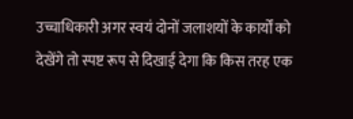उच्चाधिकारी अगर स्वयं दोनों जलाशयों के कार्यों को देखेंगे तो स्पष्ट रूप से दिखाई देगा कि किस तरह एक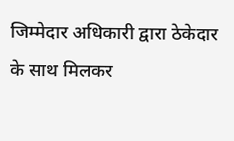जिम्मेदार अधिकारी द्वारा ठेकेदार के साथ मिलकर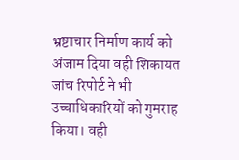भ्रष्टाचार निर्माण कार्य को अंजाम दिया वही शिकायत जांच रिपोर्ट ने भी उच्चाधिकारियों को गुमराह किया। वही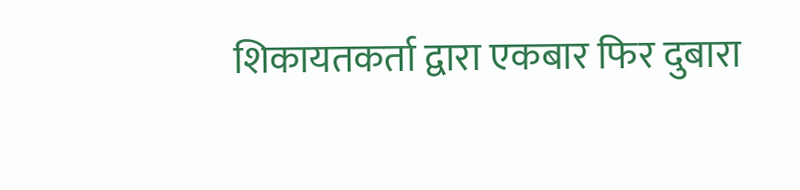शिकायतकर्ता द्वारा एकबार फिर दुबारा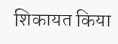शिकायत किया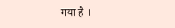गया है ।